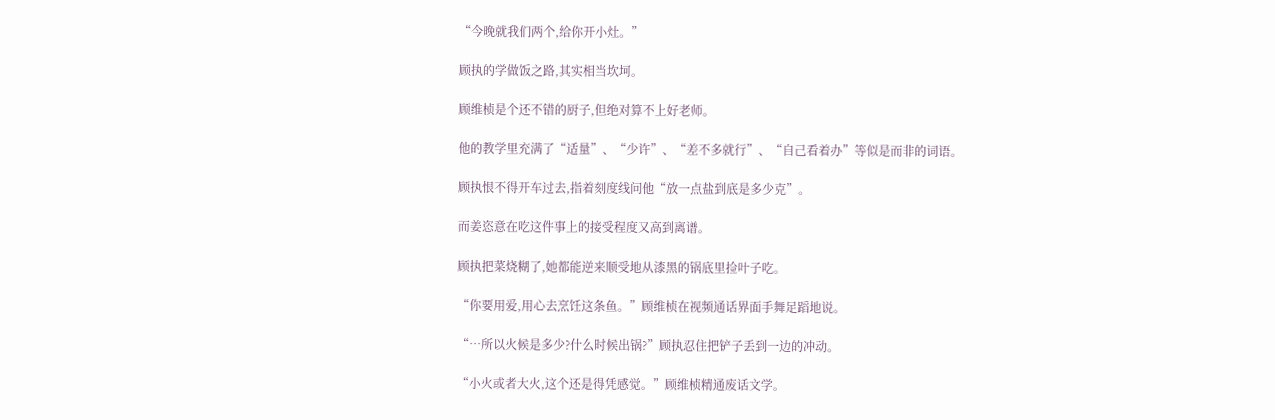“今晚就我们两个,给你开小灶。”

顾执的学做饭之路,其实相当坎坷。

顾维桢是个还不错的厨子,但绝对算不上好老师。

他的教学里充满了“适量”、“少许”、“差不多就行”、“自己看着办”等似是而非的词语。

顾执恨不得开车过去,指着刻度线问他“放一点盐到底是多少克”。

而姜恣意在吃这件事上的接受程度又高到离谱。

顾执把菜烧糊了,她都能逆来顺受地从漆黑的锅底里捡叶子吃。

“你要用爱,用心去烹饪这条鱼。”顾维桢在视频通话界面手舞足蹈地说。

“…所以火候是多少?什么时候出锅?”顾执忍住把铲子丢到一边的冲动。

“小火或者大火,这个还是得凭感觉。”顾维桢精通废话文学。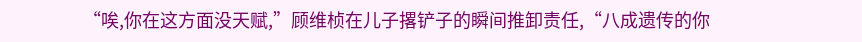“唉,你在这方面没天赋,”顾维桢在儿子撂铲子的瞬间推卸责任,“八成遗传的你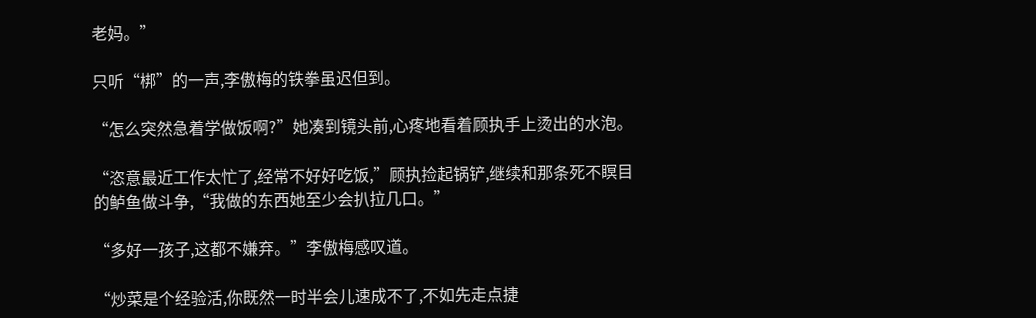老妈。”

只听“梆”的一声,李傲梅的铁拳虽迟但到。

“怎么突然急着学做饭啊?”她凑到镜头前,心疼地看着顾执手上烫出的水泡。

“恣意最近工作太忙了,经常不好好吃饭,”顾执捡起锅铲,继续和那条死不瞑目的鲈鱼做斗争,“我做的东西她至少会扒拉几口。”

“多好一孩子,这都不嫌弃。”李傲梅感叹道。

“炒菜是个经验活,你既然一时半会儿速成不了,不如先走点捷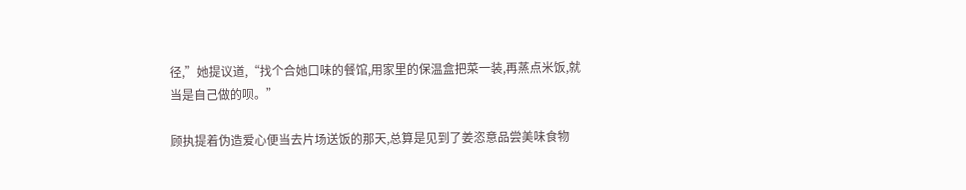径,”她提议道,“找个合她口味的餐馆,用家里的保温盒把菜一装,再蒸点米饭,就当是自己做的呗。”

顾执提着伪造爱心便当去片场送饭的那天,总算是见到了姜恣意品尝美味食物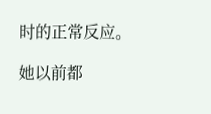时的正常反应。

她以前都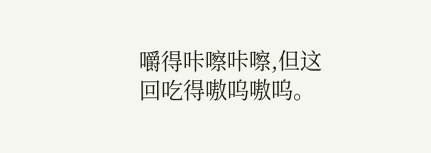嚼得咔嚓咔嚓,但这回吃得嗷呜嗷呜。